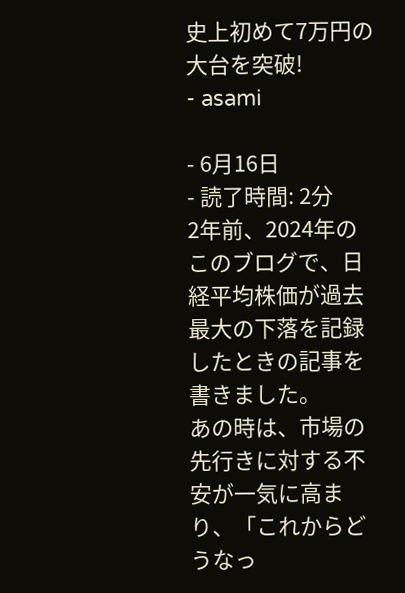史上初めて7万円の大台を突破!
- asami

- 6月16日
- 読了時間: 2分
2年前、2024年のこのブログで、日経平均株価が過去最大の下落を記録したときの記事を書きました。
あの時は、市場の先行きに対する不安が一気に高まり、「これからどうなっ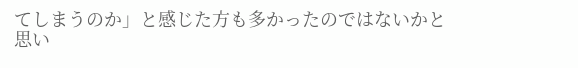てしまうのか」と感じた方も多かったのではないかと思い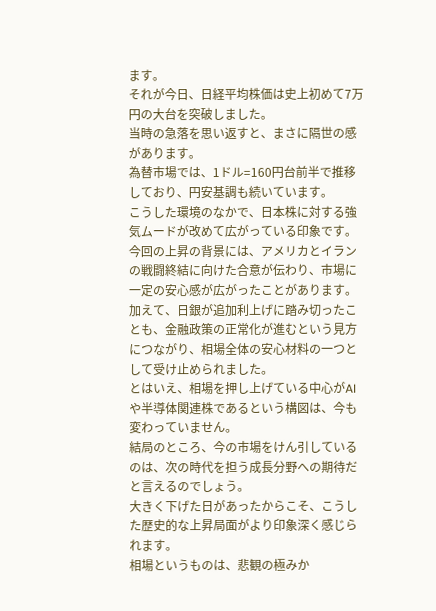ます。
それが今日、日経平均株価は史上初めて7万円の大台を突破しました。
当時の急落を思い返すと、まさに隔世の感があります。
為替市場では、1ドル=160円台前半で推移しており、円安基調も続いています。
こうした環境のなかで、日本株に対する強気ムードが改めて広がっている印象です。
今回の上昇の背景には、アメリカとイランの戦闘終結に向けた合意が伝わり、市場に一定の安心感が広がったことがあります。
加えて、日銀が追加利上げに踏み切ったことも、金融政策の正常化が進むという見方につながり、相場全体の安心材料の一つとして受け止められました。
とはいえ、相場を押し上げている中心がAIや半導体関連株であるという構図は、今も変わっていません。
結局のところ、今の市場をけん引しているのは、次の時代を担う成長分野への期待だと言えるのでしょう。
大きく下げた日があったからこそ、こうした歴史的な上昇局面がより印象深く感じられます。
相場というものは、悲観の極みか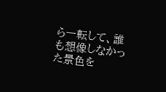ら一転して、誰も想像しなかった景色を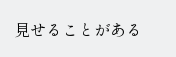見せることがある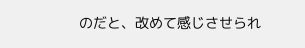のだと、改めて感じさせられ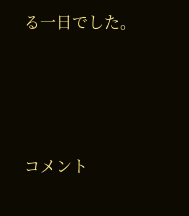る一日でした。





コメント